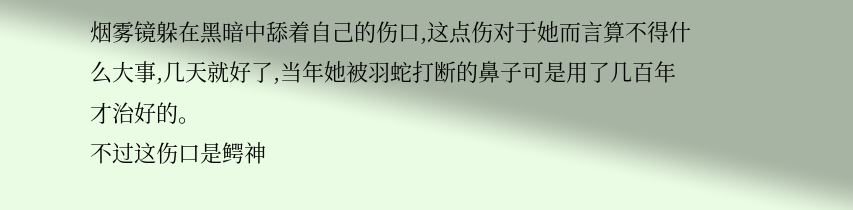烟雾镜躲在黑暗中舔着自己的伤口,这点伤对于她而言算不得什么大事,几天就好了,当年她被羽蛇打断的鼻子可是用了几百年才治好的。
不过这伤口是鳄神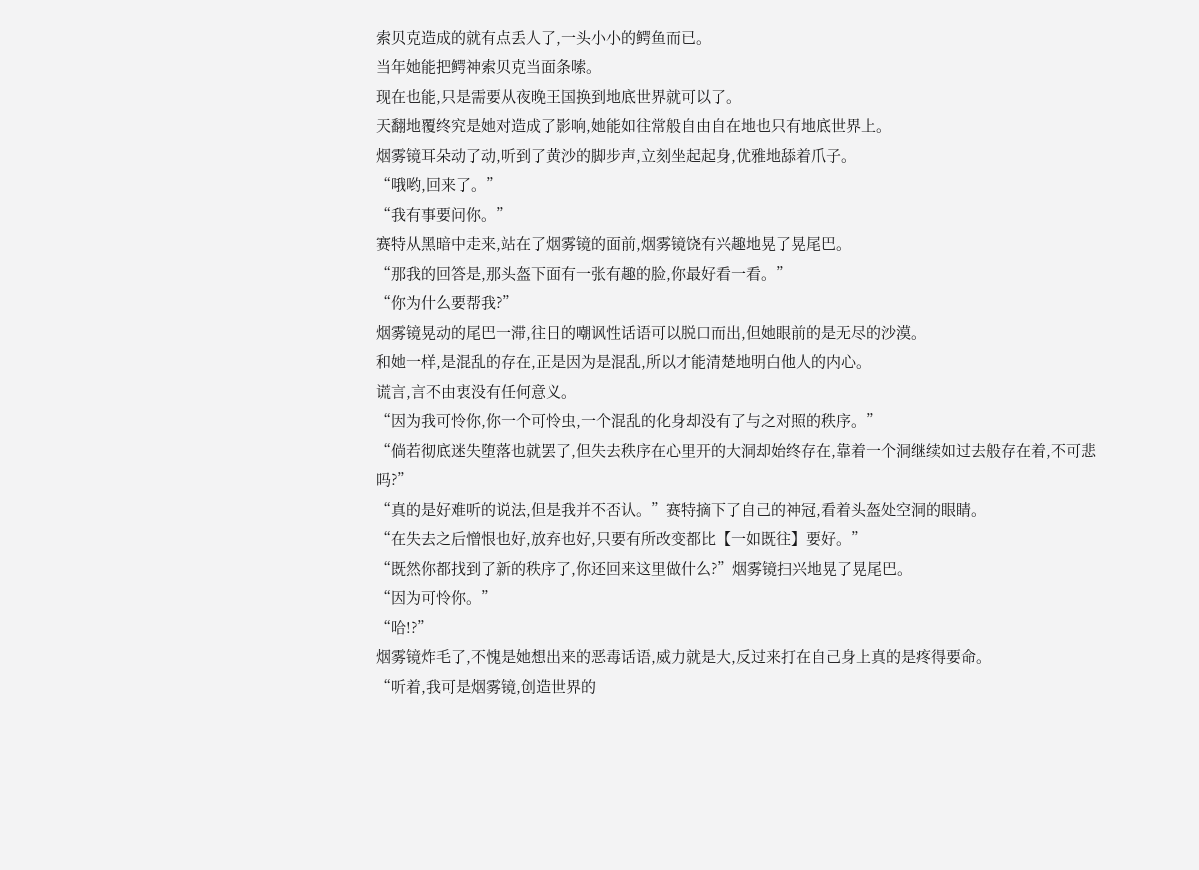索贝克造成的就有点丢人了,一头小小的鳄鱼而已。
当年她能把鳄神索贝克当面条嗦。
现在也能,只是需要从夜晚王国换到地底世界就可以了。
天翻地覆终究是她对造成了影响,她能如往常般自由自在地也只有地底世界上。
烟雾镜耳朵动了动,听到了黄沙的脚步声,立刻坐起起身,优雅地舔着爪子。
“哦哟,回来了。”
“我有事要问你。”
赛特从黑暗中走来,站在了烟雾镜的面前,烟雾镜饶有兴趣地晃了晃尾巴。
“那我的回答是,那头盔下面有一张有趣的脸,你最好看一看。”
“你为什么要帮我?”
烟雾镜晃动的尾巴一滞,往日的嘲讽性话语可以脱口而出,但她眼前的是无尽的沙漠。
和她一样,是混乱的存在,正是因为是混乱,所以才能清楚地明白他人的内心。
谎言,言不由衷没有任何意义。
“因为我可怜你,你一个可怜虫,一个混乱的化身却没有了与之对照的秩序。”
“倘若彻底迷失堕落也就罢了,但失去秩序在心里开的大洞却始终存在,靠着一个洞继续如过去般存在着,不可悲吗?”
“真的是好难听的说法,但是我并不否认。”赛特摘下了自己的神冠,看着头盔处空洞的眼睛。
“在失去之后憎恨也好,放弃也好,只要有所改变都比【一如既往】要好。”
“既然你都找到了新的秩序了,你还回来这里做什么?”烟雾镜扫兴地晃了晃尾巴。
“因为可怜你。”
“哈!?”
烟雾镜炸毛了,不愧是她想出来的恶毒话语,威力就是大,反过来打在自己身上真的是疼得要命。
“听着,我可是烟雾镜,创造世界的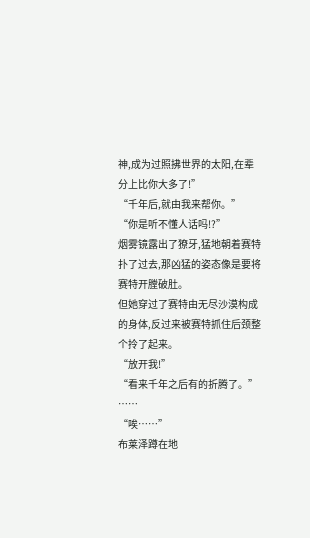神,成为过照拂世界的太阳,在辈分上比你大多了!”
“千年后,就由我来帮你。”
“你是听不懂人话吗!?”
烟雾镜露出了獠牙,猛地朝着赛特扑了过去,那凶猛的姿态像是要将赛特开膛破肚。
但她穿过了赛特由无尽沙漠构成的身体,反过来被赛特抓住后颈整个拎了起来。
“放开我!”
“看来千年之后有的折腾了。”
……
“唉……”
布莱泽蹲在地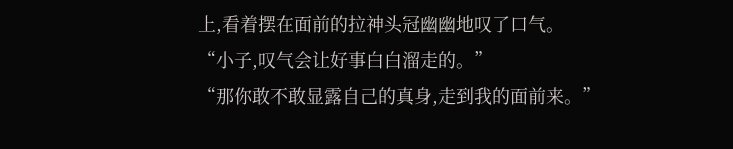上,看着摆在面前的拉神头冠幽幽地叹了口气。
“小子,叹气会让好事白白溜走的。”
“那你敢不敢显露自己的真身,走到我的面前来。”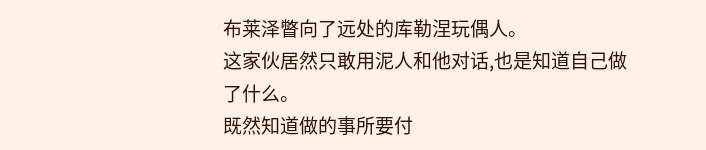布莱泽瞥向了远处的库勒涅玩偶人。
这家伙居然只敢用泥人和他对话,也是知道自己做了什么。
既然知道做的事所要付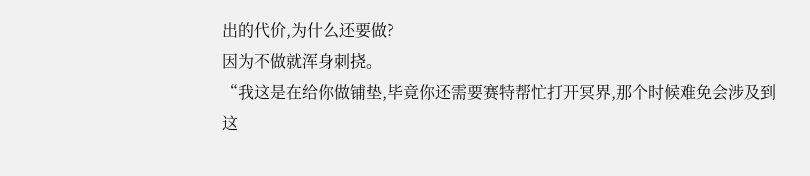出的代价,为什么还要做?
因为不做就浑身刺挠。
“我这是在给你做铺垫,毕竟你还需要赛特帮忙打开冥界,那个时候难免会涉及到这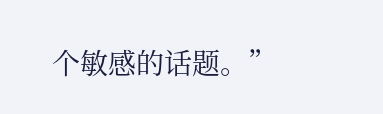个敏感的话题。”